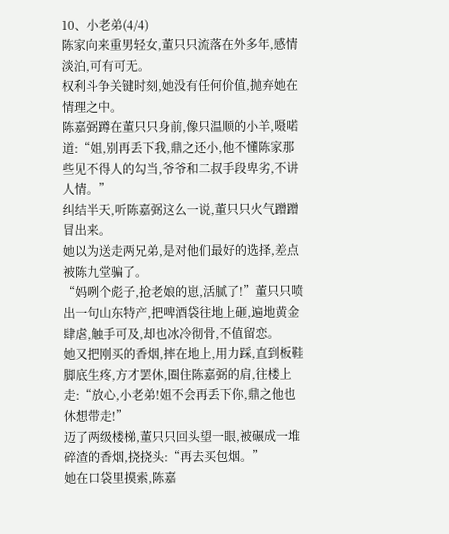10、小老弟(4/4)
陈家向来重男轻女,董只只流落在外多年,感情淡泊,可有可无。
权利斗争关键时刻,她没有任何价值,抛弃她在情理之中。
陈嘉弼蹲在董只只身前,像只温顺的小羊,嗫喏道:“姐,别再丢下我,鼎之还小,他不懂陈家那些见不得人的勾当,爷爷和二叔手段卑劣,不讲人情。”
纠结半天,听陈嘉弼这么一说,董只只火气蹭蹭冒出来。
她以为送走两兄弟,是对他们最好的选择,差点被陈九堂骗了。
“妈咧个彪子,抢老娘的崽,活腻了!”董只只喷出一句山东特产,把啤酒袋往地上砸,遍地黄金肆虐,触手可及,却也冰冷彻骨,不值留恋。
她又把刚买的香烟,摔在地上,用力踩,直到板鞋脚底生疼,方才罢休,圈住陈嘉弼的肩,往楼上走:“放心,小老弟!姐不会再丢下你,鼎之他也休想带走!”
迈了两级楼梯,董只只回头望一眼,被碾成一堆碎渣的香烟,挠挠头:“再去买包烟。”
她在口袋里摸索,陈嘉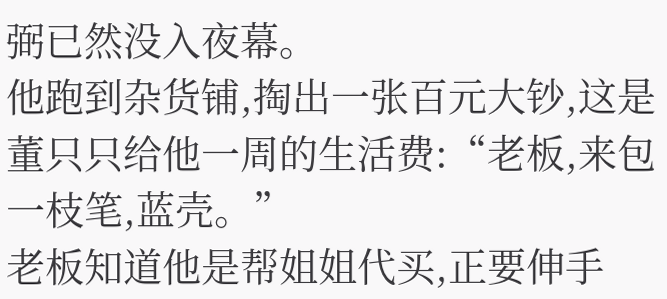弼已然没入夜幕。
他跑到杂货铺,掏出一张百元大钞,这是董只只给他一周的生活费:“老板,来包一枝笔,蓝壳。”
老板知道他是帮姐姐代买,正要伸手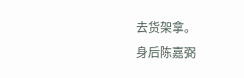去货架拿。
身后陈嘉弼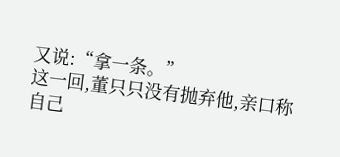又说:“拿一条。”
这一回,董只只没有抛弃他,亲口称自己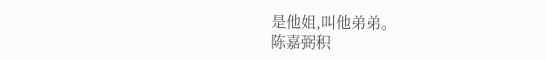是他姐,叫他弟弟。
陈嘉弼积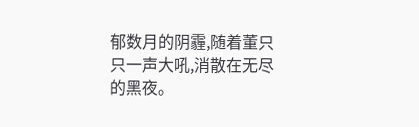郁数月的阴霾,随着董只只一声大吼,消散在无尽的黑夜。